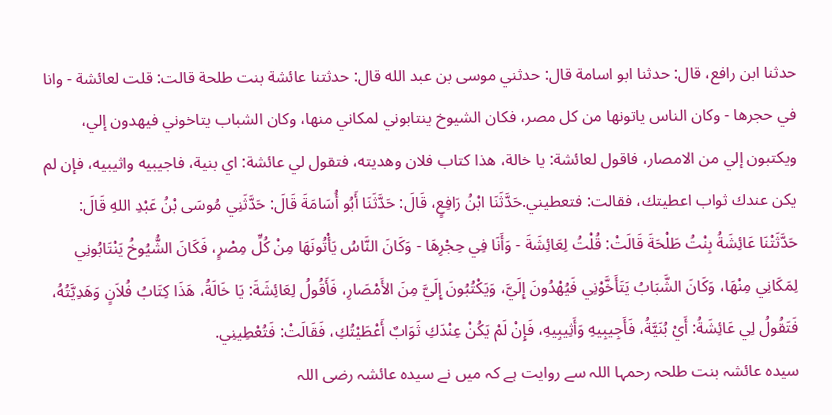حدثنا ابن رافع، قال: حدثنا ابو اسامة قال: حدثني موسى بن عبد الله قال: حدثتنا عائشة بنت طلحة قالت: قلت لعائشة - وانا في حجرها - وكان الناس ياتونها من كل مصر، فكان الشيوخ ينتابوني لمكاني منها، وكان الشباب يتاخوني فيهدون إلي، ويكتبون إلي من الامصار، فاقول لعائشة: يا خالة، هذا كتاب فلان وهديته، فتقول لي عائشة: اي بنية، فاجيبيه واثيبيه، فإن لم يكن عندك ثواب اعطيتك، فقالت: فتعطيني.حَدَّثَنَا ابْنُ رَافِعٍ، قَالَ: حَدَّثَنَا أَبُو أُسَامَةَ قَالَ: حَدَّثَنِي مُوسَى بْنُ عَبْدِ اللهِ قَالَ: حَدَّثَتْنَا عَائِشَةُ بِنْتُ طَلْحَةَ قَالَتْ: قُلْتُ لِعَائِشَةَ - وَأَنَا فِي حِجْرِهَا - وَكَانَ النَّاسُ يَأْتُونَهَا مِنْ كُلِّ مِصْرٍ، فَكَانَ الشُّيُوخُ يَنْتَابُونِي لِمَكَانِي مِنْهَا، وَكَانَ الشَّبَابُ يَتَأَخَّوْنِي فَيُهْدُونَ إِلَيَّ، وَيَكْتُبُونَ إِلَيَّ مِنَ الأَمْصَارِ، فَأَقُولُ لِعَائِشَةَ: يَا خَالَةُ، هَذَا كِتَابُ فُلاَنٍ وَهَدِيَّتُهُ، فَتَقُولُ لِي عَائِشَةُ: أَيْ بُنَيَّةُ، فَأَجِيبِيهِ وَأَثِيبِيهِ، فَإِنْ لَمْ يَكُنْ عِنْدَكِ ثَوَابٌ أَعْطَيْتُكِ، فَقَالَتْ: فَتُعْطِينِي.
سیدہ عائشہ بنت طلحہ رحمہا اللہ سے روایت ہے کہ میں نے سیدہ عائشہ رضی اللہ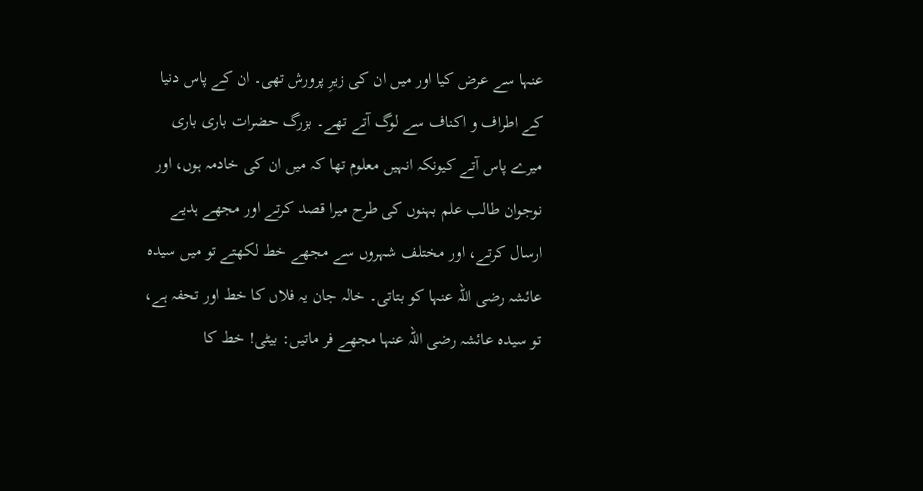عنہا سے عرض کیا اور میں ان کی زیرِ پرورش تھی۔ ان کے پاس دنیا کے اطراف و اکناف سے لوگ آتے تھے۔ بزرگ حضرات باری باری میرے پاس آتے کیونکہ انہیں معلوم تھا کہ میں ان کی خادمہ ہوں، اور نوجوان طالب علم بہنوں کی طرح میرا قصد کرتے اور مجھے ہدیے ارسال کرتے، اور مختلف شہروں سے مجھے خط لکھتے تو میں سیدہ عائشہ رضی اللہ عنہا کو بتاتی۔ خالہ جان یہ فلاں کا خط اور تحفہ ہے، تو سیدہ عائشہ رضی اللہ عنہا مجھے فر ماتیں: بیٹی! خط کا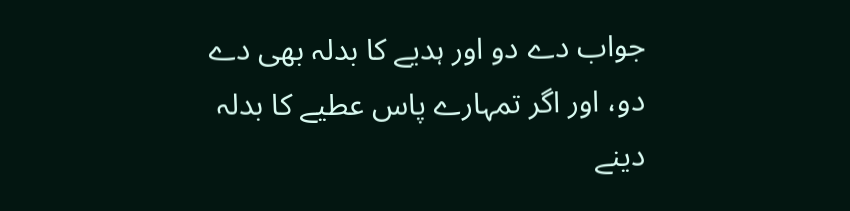جواب دے دو اور ہدیے کا بدلہ بھی دے دو، اور اگر تمہارے پاس عطیے کا بدلہ دینے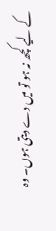کے لیے کچھ نہ ہو تو میں دے دیتی ہوں۔ وہ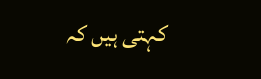کہتی ہیں کہ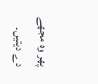پھر وہ مجھے دے دیتیں۔